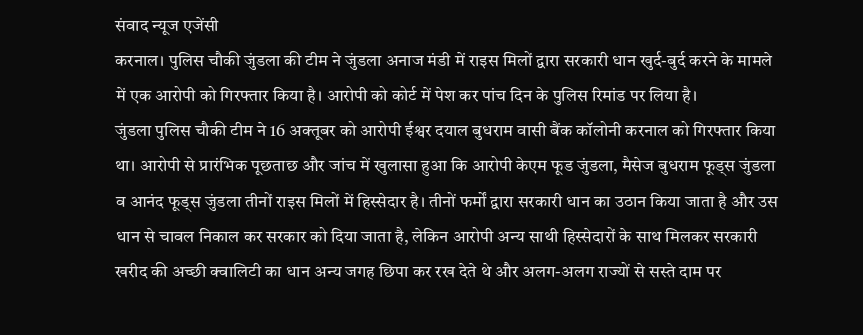संवाद न्यूज एजेंसी
करनाल। पुलिस चौकी जुंडला की टीम ने जुंडला अनाज मंडी में राइस मिलों द्वारा सरकारी धान खुर्द-बुर्द करने के मामले में एक आरोपी को गिरफ्तार किया है। आरोपी को कोर्ट में पेश कर पांच दिन के पुलिस रिमांड पर लिया है।
जुंडला पुलिस चौकी टीम ने 16 अक्तूबर को आरोपी ईश्वर दयाल बुधराम वासी बैंक कॉलोनी करनाल को गिरफ्तार किया था। आरोपी से प्रारंभिक पूछताछ और जांच में खुलासा हुआ कि आरोपी केएम फूड जुंडला, मैसेज बुधराम फूड्स जुंडला व आनंद फूड्स जुंडला तीनों राइस मिलों में हिस्सेदार है। तीनों फर्मों द्वारा सरकारी धान का उठान किया जाता है और उस धान से चावल निकाल कर सरकार को दिया जाता है, लेकिन आरोपी अन्य साथी हिस्सेदारों के साथ मिलकर सरकारी खरीद की अच्छी क्वालिटी का धान अन्य जगह छिपा कर रख देते थे और अलग-अलग राज्यों से सस्ते दाम पर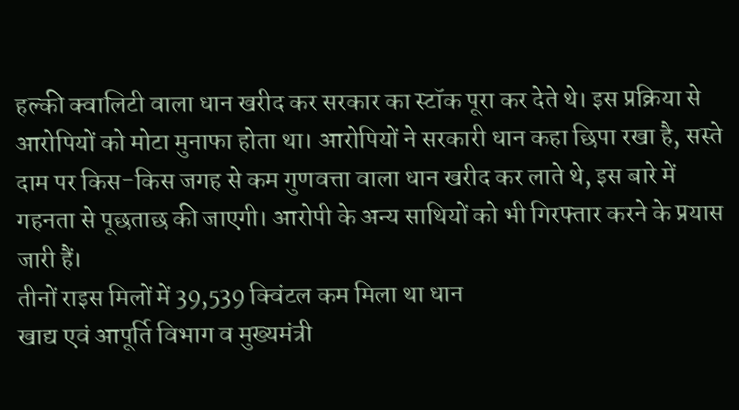हल्की क्वालिटी वाला धान खरीद कर सरकार का स्टॉक पूरा कर देते थे। इस प्रक्रिया से आरोपियों को मोटा मुनाफा होता था। आरोपियों ने सरकारी धान कहा छिपा रखा है, सस्ते दाम पर किस-किस जगह से कम गुणवत्ता वाला धान खरीद कर लाते थे, इस बारे में गहनता से पूछताछ की जाएगी। आरोपी के अन्य साथियों को भी गिरफ्तार करने के प्रयास जारी हैं।
तीनों राइस मिलों में 39,539 क्विंटल कम मिला था धान
खाद्य एवं आपूर्ति विभाग व मुख्यमंत्री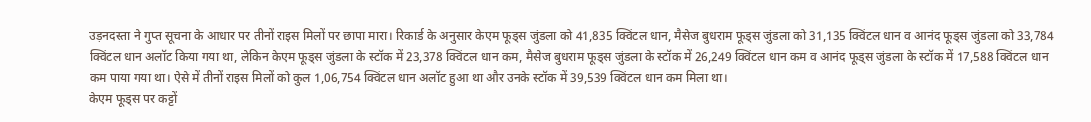उड़नदस्ता ने गुप्त सूचना के आधार पर तीनों राइस मिलों पर छापा मारा। रिकार्ड के अनुसार केएम फूड्स जुंडला को 41,835 क्विंटल धान, मैसेज बुधराम फूड्स जुंडला को 31,135 क्विंटल धान व आनंद फूड्स जुंडला को 33,784 क्विंटल धान अलॉट किया गया था, लेकिन केएम फूड्स जुंडला के स्टॉक में 23,378 क्विंटल धान कम, मैसेज बुधराम फूड्स जुंडला के स्टॉक में 26,249 क्विंटल धान कम व आनंद फूड्स जुंडला के स्टॉक में 17,588 क्विंटल धान कम पाया गया था। ऐसे में तीनों राइस मिलों को कुल 1,06,754 क्विंटल धान अलॉट हुआ था और उनके स्टॉक में 39,539 क्विंटल धान कम मिला था।
केएम फूड्स पर कट्टों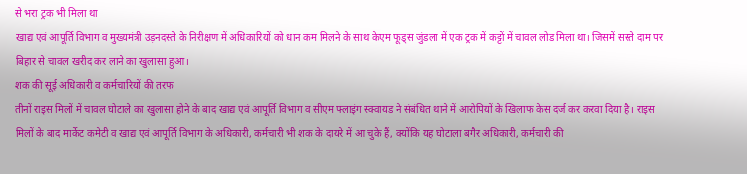से भरा ट्रक भी मिला था
खाद्य एवं आपूर्ति विभाग व मुख्यमंत्री उड़नदस्ते के निरीक्षण में अधिकारियों को धान कम मिलने के साथ केएम फूड्स जुंडला में एक ट्रक में कट्टों में चावल लोड मिला था। जिसमें सस्ते दाम पर बिहार से चावल खरीद कर लाने का खुलासा हुआ।
शक की सूई अधिकारी व कर्मचारियों की तरफ
तीनों राइस मिलों में चावल घोटाले का खुलासा होने के बाद खाद्य एवं आपूर्ति विभाग व सीएम फ्लाइंग स्क्वायड ने संबंधित थाने में आरोपियों के खिलाफ केस दर्ज कर करवा दिया है। राइस मिलों के बाद मार्केट कमेटी व खाद्य एवं आपूर्ति विभाग के अधिकारी, कर्मचारी भी शक के दायरे में आ चुके हैं, क्योंकि यह घोटाला बगैर अधिकारी, कर्मचारी की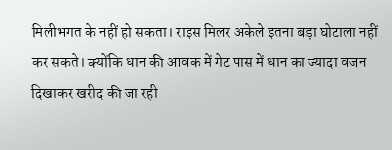मिलीभगत के नहीं हो सकता। राइस मिलर अकेले इतना बड़ा घोटाला नहीं कर सकते। क्योंकि धान की आवक में गेट पास में धान का ज्यादा वजन दिखाकर खरीद की जा रही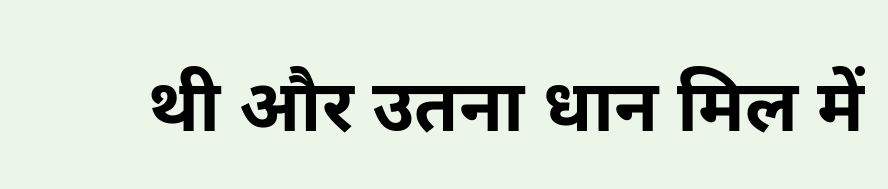थी और उतना धान मिल में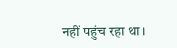नहीं पहुंच रहा था।